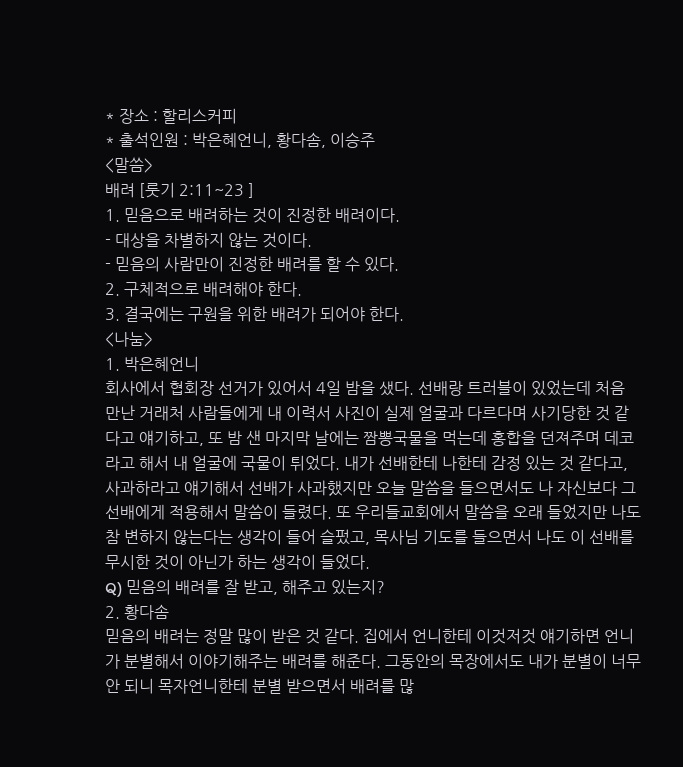* 장소 : 할리스커피
* 출석인원 : 박은혜언니, 황다솜, 이승주
<말씀>
배려 [룻기 2:11~23 ]
1. 믿음으로 배려하는 것이 진정한 배려이다.
- 대상을 차별하지 않는 것이다.
- 믿음의 사람만이 진정한 배려를 할 수 있다.
2. 구체적으로 배려해야 한다.
3. 결국에는 구원을 위한 배려가 되어야 한다.
<나눔>
1. 박은혜언니
회사에서 협회장 선거가 있어서 4일 밤을 샜다. 선배랑 트러블이 있었는데 처음 만난 거래처 사람들에게 내 이력서 사진이 실제 얼굴과 다르다며 사기당한 것 같다고 얘기하고, 또 밤 샌 마지막 날에는 짬뽕국물을 먹는데 홍합을 던져주며 데코라고 해서 내 얼굴에 국물이 튀었다. 내가 선배한테 나한테 감정 있는 것 같다고, 사과하라고 얘기해서 선배가 사과했지만 오늘 말씀을 들으면서도 나 자신보다 그 선배에게 적용해서 말씀이 들렸다. 또 우리들교회에서 말씀을 오래 들었지만 나도 참 변하지 않는다는 생각이 들어 슬펐고, 목사님 기도를 들으면서 나도 이 선배를 무시한 것이 아닌가 하는 생각이 들었다.
Q) 믿음의 배려를 잘 받고, 해주고 있는지?
2. 황다솜
믿음의 배려는 정말 많이 받은 것 같다. 집에서 언니한테 이것저것 얘기하면 언니가 분별해서 이야기해주는 배려를 해준다. 그동안의 목장에서도 내가 분별이 너무 안 되니 목자언니한테 분별 받으면서 배려를 많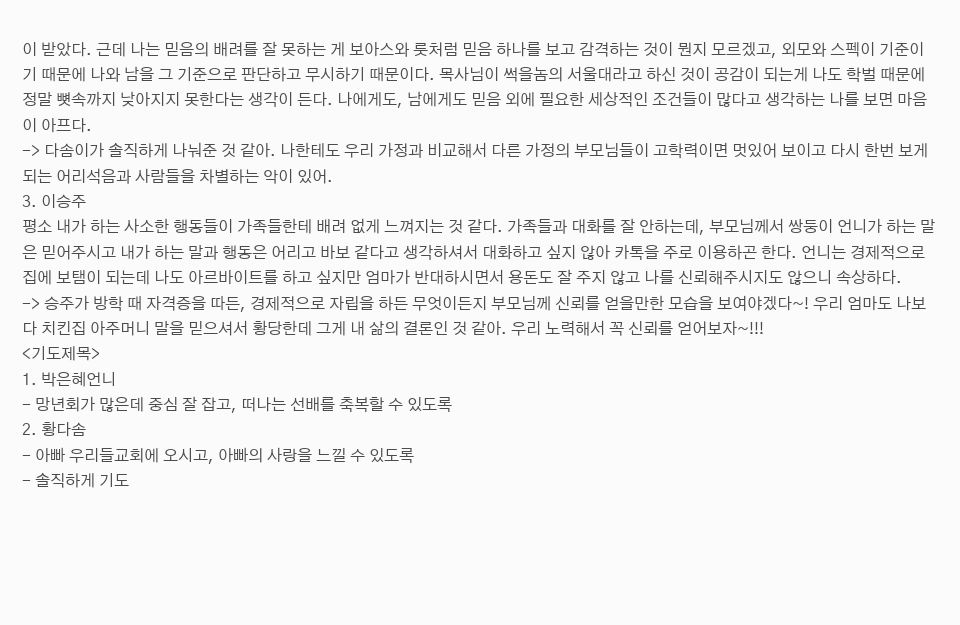이 받았다. 근데 나는 믿음의 배려를 잘 못하는 게 보아스와 룻처럼 믿음 하나를 보고 감격하는 것이 뭔지 모르겠고, 외모와 스펙이 기준이기 때문에 나와 남을 그 기준으로 판단하고 무시하기 때문이다. 목사님이 썩을놈의 서울대라고 하신 것이 공감이 되는게 나도 학벌 때문에 정말 뼛속까지 낮아지지 못한다는 생각이 든다. 나에게도, 남에게도 믿음 외에 필요한 세상적인 조건들이 많다고 생각하는 나를 보면 마음이 아프다.
-> 다솜이가 솔직하게 나눠준 것 같아. 나한테도 우리 가정과 비교해서 다른 가정의 부모님들이 고학력이면 멋있어 보이고 다시 한번 보게 되는 어리석음과 사람들을 차별하는 악이 있어.
3. 이승주
평소 내가 하는 사소한 행동들이 가족들한테 배려 없게 느껴지는 것 같다. 가족들과 대화를 잘 안하는데, 부모님께서 쌍둥이 언니가 하는 말은 믿어주시고 내가 하는 말과 행동은 어리고 바보 같다고 생각하셔서 대화하고 싶지 않아 카톡을 주로 이용하곤 한다. 언니는 경제적으로 집에 보탬이 되는데 나도 아르바이트를 하고 싶지만 엄마가 반대하시면서 용돈도 잘 주지 않고 나를 신뢰해주시지도 않으니 속상하다.
-> 승주가 방학 때 자격증을 따든, 경제적으로 자립을 하든 무엇이든지 부모님께 신뢰를 얻을만한 모습을 보여야겠다~! 우리 엄마도 나보다 치킨집 아주머니 말을 믿으셔서 황당한데 그게 내 삶의 결론인 것 같아. 우리 노력해서 꼭 신뢰를 얻어보자~!!!
<기도제목>
1. 박은혜언니
- 망년회가 많은데 중심 잘 잡고, 떠나는 선배를 축복할 수 있도록
2. 황다솜
- 아빠 우리들교회에 오시고, 아빠의 사랑을 느낄 수 있도록
- 솔직하게 기도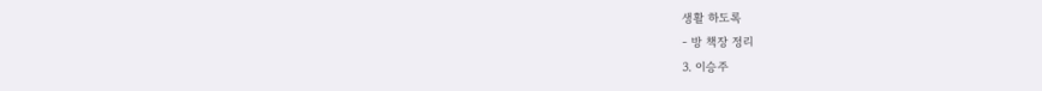생활 하도록
- 방 책장 정리
3. 이승주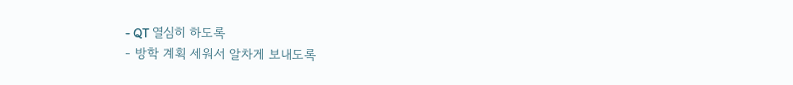- QT 열심히 하도록
- 방학 계획 세워서 알차게 보내도록